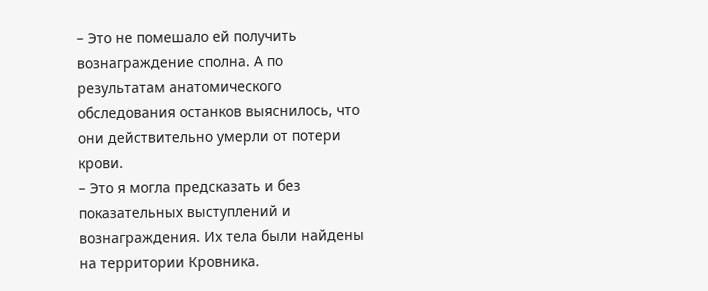– Это не помешало ей получить вознаграждение сполна. А по результатам анатомического обследования останков выяснилось, что они действительно умерли от потери крови.
– Это я могла предсказать и без показательных выступлений и вознаграждения. Их тела были найдены на территории Кровника.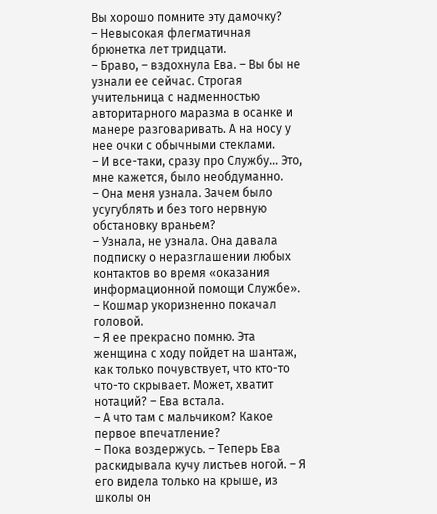Вы хорошо помните эту дамочку?
– Невысокая флегматичная брюнетка лет тридцати.
– Браво, – вздохнула Ева. – Вы бы не узнали ее сейчас. Строгая учительница с надменностью авторитарного маразма в осанке и манере разговаривать. А на носу у нее очки с обычными стеклами.
– И все-таки, сразу про Службу… Это, мне кажется, было необдуманно.
– Она меня узнала. Зачем было усугублять и без того нервную обстановку враньем?
– Узнала, не узнала. Она давала подписку о неразглашении любых контактов во время «оказания информационной помощи Службе». – Кошмар укоризненно покачал головой.
– Я ее прекрасно помню. Эта женщина с ходу пойдет на шантаж, как только почувствует, что кто-то что-то скрывает. Может, хватит нотаций? – Ева встала.
– А что там с мальчиком? Какое первое впечатление?
– Пока воздержусь. – Теперь Ева раскидывала кучу листьев ногой. – Я его видела только на крыше, из школы он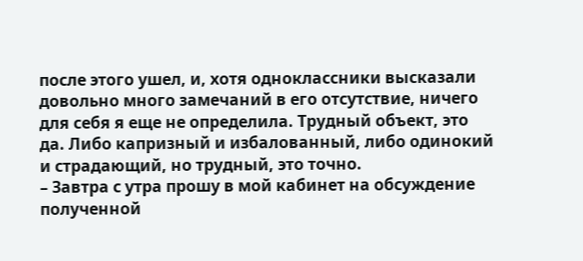после этого ушел, и, хотя одноклассники высказали довольно много замечаний в его отсутствие, ничего для себя я еще не определила. Трудный объект, это да. Либо капризный и избалованный, либо одинокий и страдающий, но трудный, это точно.
– Завтра с утра прошу в мой кабинет на обсуждение полученной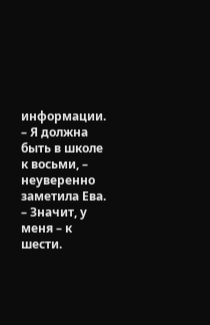информации.
– Я должна быть в школе к восьми, – неуверенно заметила Ева.
– Значит, у меня – к шести.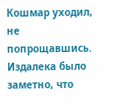Кошмар уходил, не попрощавшись. Издалека было заметно, что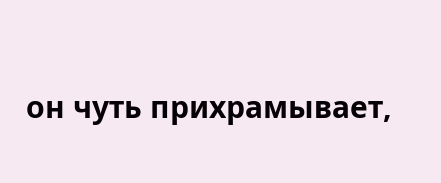он чуть прихрамывает,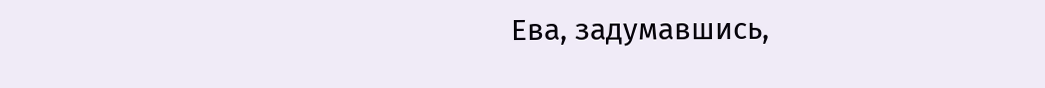Ева, задумавшись,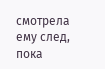смотрела ему след, пока